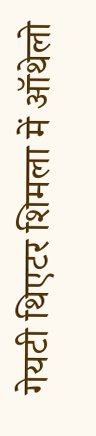गेयटी थिएटर शिमला में ऑथेलो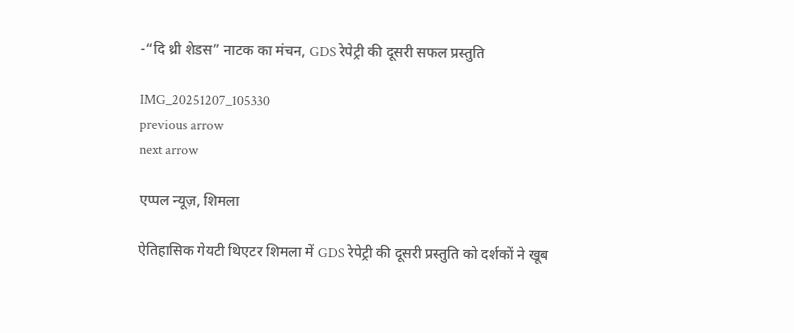-“दि थ्री शेडस” नाटक का मंचन, GDS रेपेट्री की दूसरी सफल प्रस्तुति

IMG_20251207_105330
previous arrow
next arrow

एप्पल न्यूज़, शिमला

ऐतिहासिक गेयटी थिएटर शिमला में GDS रेपेट्री की दूसरी प्रस्तुति को दर्शकों ने खूब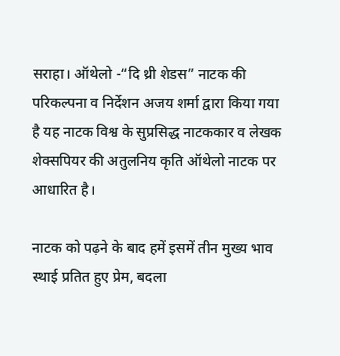सराहा। ऑथेलो -“दि थ्री शेडस” नाटक की परिकल्पना व निर्देशन अजय शर्मा द्वारा किया गया है यह नाटक विश्व के सुप्रसिद्ध नाटककार व लेखक शेक्सपियर की अतुलनिय कृति ऑथेलो नाटक पर आधारित है।

नाटक को पढ़ने के बाद हमें इसमें तीन मुख्य भाव स्थाई प्रतित हुए प्रेम, बदला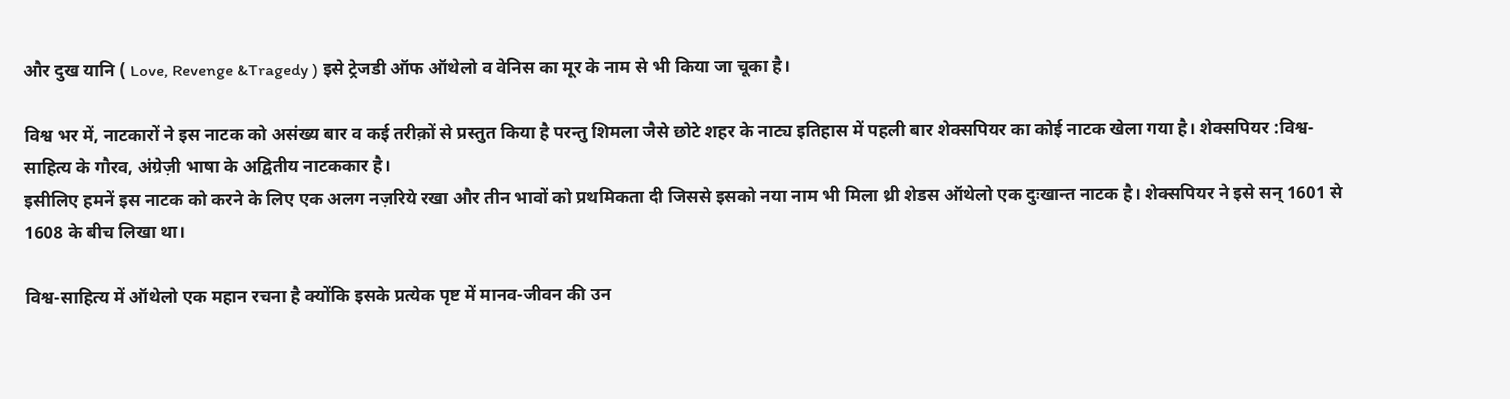और दुख यानि ( Love, Revenge &Tragedy ) इसे ट्रेजडी ऑफ ऑथेलो व वेनिस का मूर के नाम से भी किया जा चूका है।

विश्व भर में, नाटकारों ने इस नाटक को असंख्य बार व कई तरीक़ों से प्रस्तुत किया है परन्तु शिमला जैसे छोटे शहर के नाट्य इतिहास में पहली बार शेक्सपियर का कोई नाटक खेला गया है। शेक्सपियर :विश्व-साहित्य के गौरव, अंग्रेज़ी भाषा के अद्वितीय नाटककार है।
इसीलिए हमनें इस नाटक को करने के लिए एक अलग नज़रिये रखा और तीन भावों को प्रथमिकता दी जिससे इसको नया नाम भी मिला थ्री शेडस ऑथेलो एक दुःखान्त नाटक है। शेक्सपियर ने इसे सन् 1601 से 1608 के बीच लिखा था।

विश्व-साहित्य में ऑथेलो एक महान रचना है क्योंकि इसके प्रत्येक पृष्ट में मानव-जीवन की उन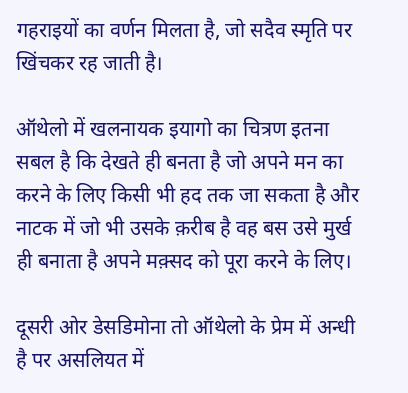गहराइयों का वर्णन मिलता है, जो सदैव स्मृति पर खिंचकर रह जाती है।

ऑथेलो में खलनायक इयागो का चित्रण इतना सबल है कि देखते ही बनता है जो अपने मन का करने के लिए किसी भी हद तक जा सकता है और नाटक में जो भी उसके क़रीब है वह बस उसे मुर्ख ही बनाता है अपने मक़्सद को पूरा करने के लिए।

दूसरी ओर डेसडिमोना तो ऑथेलो के प्रेम में अन्धी है पर असलियत में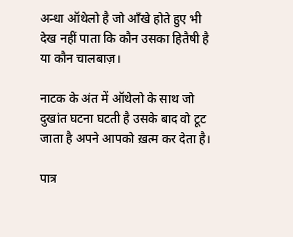अन्धा ऑथेलो है जो आँखे होते हुए भी देख नहीं पाता कि कौन उसका हितैषी है या कौन चालबाज़।

नाटक के अंत में ऑथेलो के साथ जो दुखांत घटना घटती है उसके बाद वो टूट जाता है अपने आपको ख़त्म कर देता है।

पात्र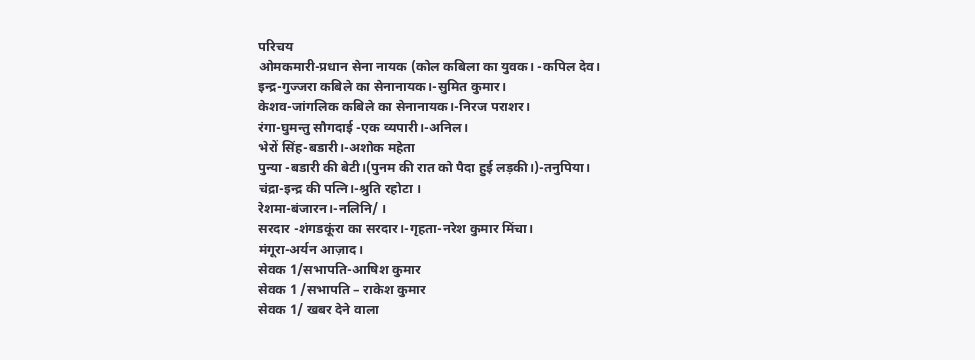परिचय
ओमकमारी-प्रधान सेना नायक (कोल कबिला का युवक। -कपिल देव।
इन्द्र-गुज्जरा कबिले का सेनानायक।-सुमित कुमार।
केशव-जांगलिक कबिले का सेनानायक।-निरज पराशर।
रंगा-घुमन्तु सौगदाई -एक व्यपारी।-अनिल।
भेरों सिंह-बडारी।-अशोक महेता
पुन्या -बडारी की बेटी।(पुनम की रात को पैदा हुई लड़की।)-तनुपिया।
चंद्रा-इन्द्र की पत्नि।-श्रुति रहोटा ।
रेशमा-बंजारन।-नलिनि/ ।
सरदार -शंगडकूंरा का सरदार।-गृहता-नरेश कुमार मिंचा।
मंगूरा-अर्यन आज़ाद।
सेवक 1/सभापति-आषिश कुमार
सेवक 1 /सभापति – राकेश कुमार
सेवक 1/ खबर देने वाला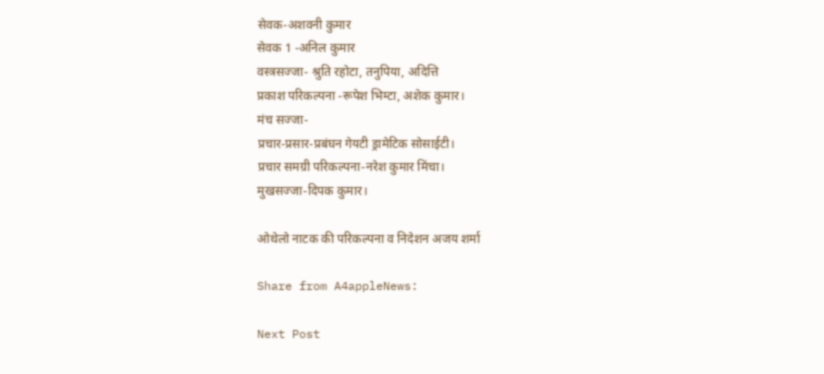सेवक-अशवनी कुमार
सेवक 1 -अनिल कुमार
वस्त्रसज्जा- श्रुति रहोटा, तनुपिया, अदित्ति
प्रकाश परिकल्पना -रूपेश भिम्टा, अशेक कुमार।
मंच सज्जा-
प्रचार-प्रसार-प्रबंघन गेयटी ड्रामेटिक सोसाईटी।
प्रचार समग्री परिकल्पना-नरेश कुमार मिंचा।
मुखसज्जा-दिपक कुमार।

ओथेलो नाटक की परिकल्पना व निदेशन अजय शर्मा

Share from A4appleNews:

Next Post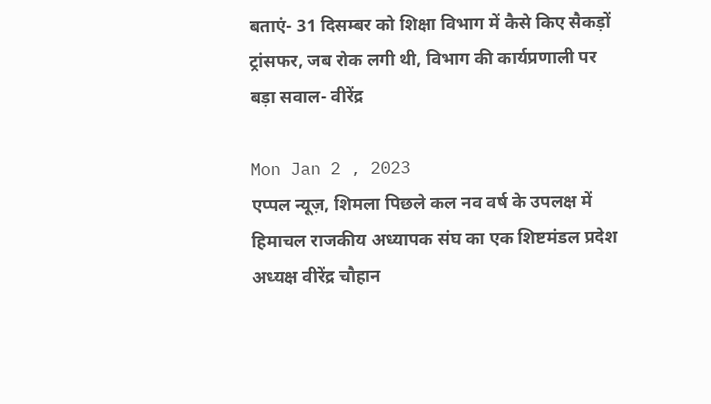बताएं- 31 दिसम्बर को शिक्षा विभाग में कैसे किए सैकड़ों ट्रांसफर, जब रोक लगी थी, विभाग की कार्यप्रणाली पर बड़ा सवाल- वीरेंद्र

Mon Jan 2 , 2023
एप्पल न्यूज़, शिमला पिछले कल नव वर्ष के उपलक्ष में हिमाचल राजकीय अध्यापक संघ का एक शिष्टमंडल प्रदेश अध्यक्ष वीरेंद्र चौहान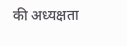की अध्यक्षता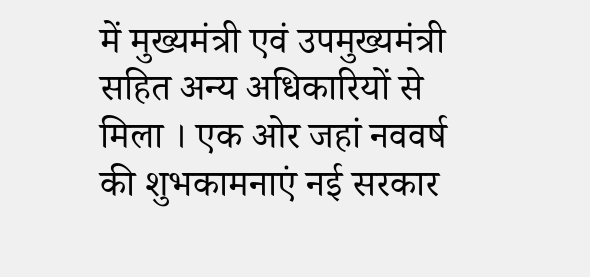में मुख्यमंत्री एवं उपमुख्यमंत्री सहित अन्य अधिकारियों से मिला । एक ओर जहां नववर्ष की शुभकामनाएं नई सरकार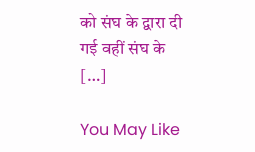को संघ के द्वारा दी गई वहीं संघ के […]

You May Like